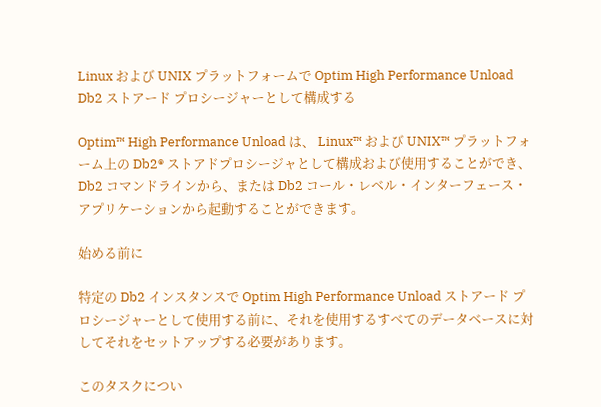Linux および UNIX プラットフォームで Optim High Performance Unload Db2 ストアード プロシージャーとして構成する

Optim™ High Performance Unload は、 Linux™ および UNIX™ プラットフォーム上の Db2® ストアドプロシージャとして構成および使用することができ、 Db2 コマンドラインから、または Db2 コール・レベル・インターフェース・アプリケーションから起動することができます。

始める前に

特定の Db2 インスタンスで Optim High Performance Unload ストアード プロシージャーとして使用する前に、それを使用するすべてのデータベースに対してそれをセットアップする必要があります。

このタスクについ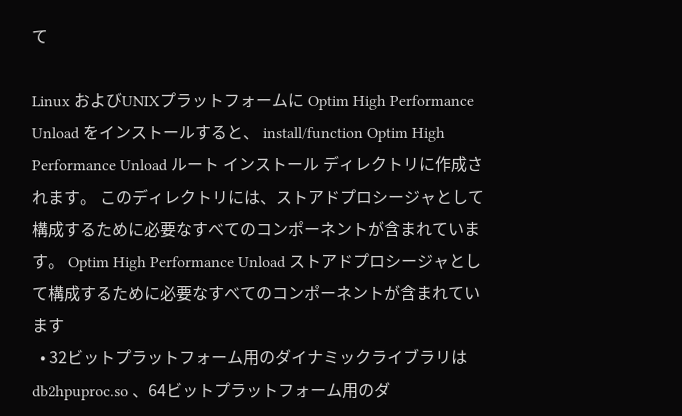て

Linux およびUNIXプラットフォームに Optim High Performance Unload をインストールすると、 install/function Optim High Performance Unload ルート インストール ディレクトリに作成されます。 このディレクトリには、ストアドプロシージャとして構成するために必要なすべてのコンポーネントが含まれています。 Optim High Performance Unload ストアドプロシージャとして構成するために必要なすべてのコンポーネントが含まれています
  • 32ビットプラットフォーム用のダイナミックライブラリは db2hpuproc.so 、64ビットプラットフォーム用のダ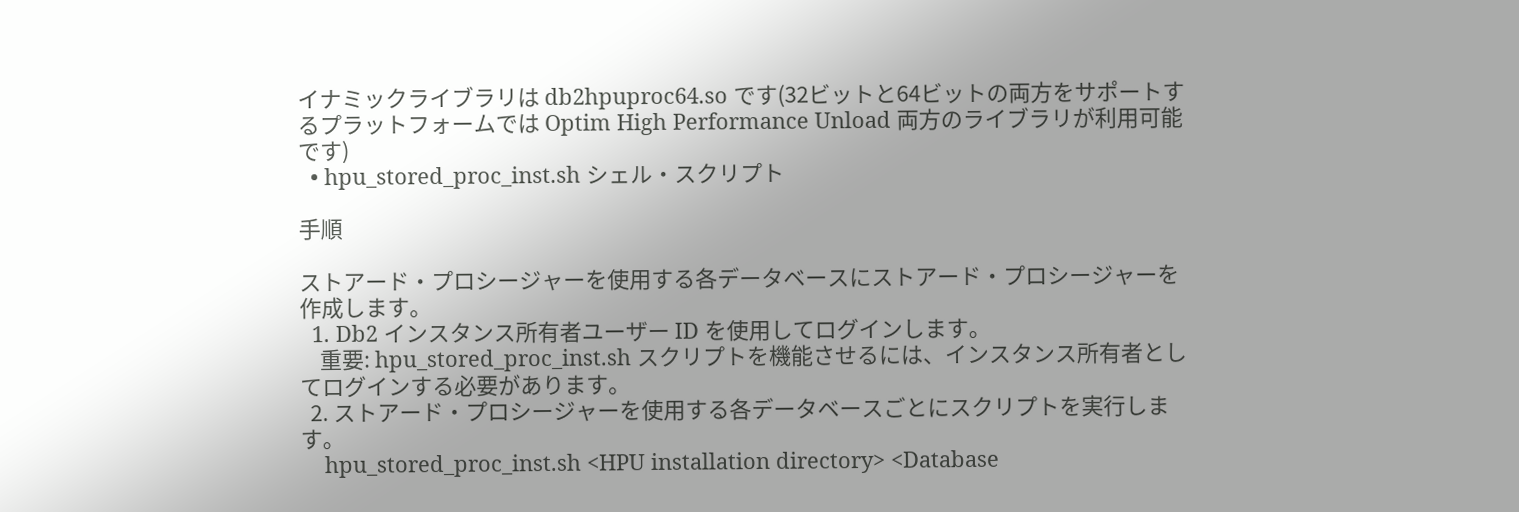イナミックライブラリは db2hpuproc64.so です(32ビットと64ビットの両方をサポートするプラットフォームでは Optim High Performance Unload 両方のライブラリが利用可能です)
  • hpu_stored_proc_inst.sh シェル・スクリプト

手順

ストアード・プロシージャーを使用する各データベースにストアード・プロシージャーを作成します。
  1. Db2 インスタンス所有者ユーザー ID を使用してログインします。
    重要: hpu_stored_proc_inst.sh スクリプトを機能させるには、インスタンス所有者としてログインする必要があります。
  2. ストアード・プロシージャーを使用する各データベースごとにスクリプトを実行します。
    hpu_stored_proc_inst.sh <HPU installation directory> <Database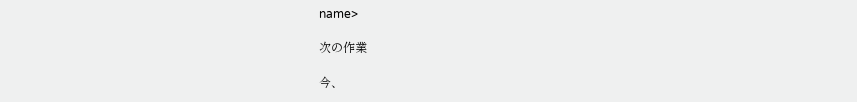name>

次の作業

今、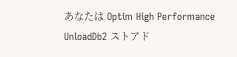あなたは Optim High Performance UnloadDb2 ストアド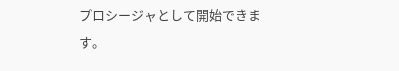プロシージャとして開始できます。